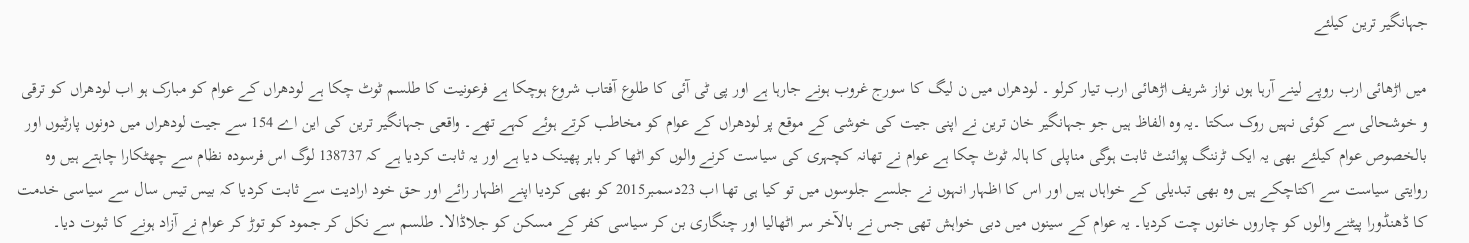جہانگیر ترین کیلئے

میں اڑھائی ارب روپے لینے آرہا ہوں نواز شریف اڑھائی ارب تیار کرلو ۔ لودھراں میں ن لیگ کا سورج غروب ہونے جارہا ہے اور پی ٹی آئی کا طلوع آفتاب شروع ہوچکا ہے فرعونیت کا طلسم ٹوٹ چکا ہے لودھراں کے عوام کو مبارک ہو اب لودھراں کو ترقی و خوشحالی سے کوئی نہیں روک سکتا ۔یہ وہ الفاظ ہیں جو جہانگیر خان ترین نے اپنی جیت کی خوشی کے موقع پر لودھراں کے عوام کو مخاطب کرتے ہوئے کہے تھے۔ واقعی جہانگیر ترین کی این اے 154 سے جیت لودھراں میں دونوں پارٹیوں اور بالخصوص عوام کیلئے بھی یہ ایک ٹرننگ پوائنٹ ثابت ہوگی مناپلی کا ہالہ ٹوٹ چکا ہے عوام نے تھانہ کچہری کی سیاست کرنے والوں کو اٹھا کر باہر پھینک دیا ہے اور یہ ثابت کردیا ہے کہ 138737 لوگ اس فرسودہ نظام سے چھٹکارا چاہتے ہیں وہ روایتی سیاست سے اکتاچکے ہیں وہ بھی تبدیلی کے خواہاں ہیں اور اس کا اظہار انہوں نے جلسے جلوسوں میں تو کیا ہی تھا اب 23دسمبر2015 کو بھی کردیا اپنے اظہار رائے اور حق خود ارادیت سے ثابت کردیا کہ بیس تیس سال سے سیاسی خدمت کا ڈھنڈورا پیٹنے والوں کو چاروں خانوں چت کردیا۔ یہ عوام کے سینوں میں دبی خواہش تھی جس نے بالآخر سر اٹھالیا اور چنگاری بن کر سیاسی کفر کے مسکن کو جلاڈالا۔ طلسم سے نکل کر جمود کو توڑ کر عوام نے آزاد ہونے کا ثبوت دیا۔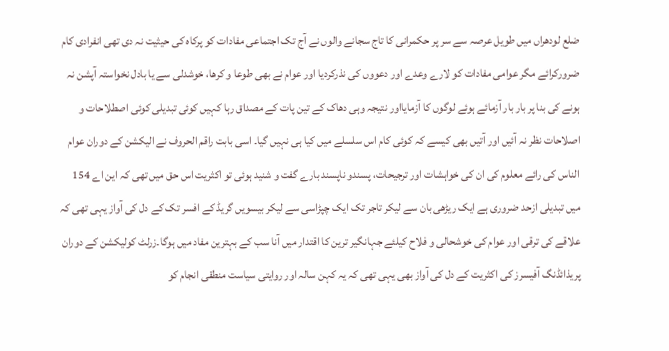ضلع لودھراں میں طویل عرصہ سے سر پر حکمرانی کا تاج سجانے والوں نے آج تک اجتماعی مفادات کو پرکاہ کی حیثیت نہ دی تھی انفرادی کام ضرورکرائے مگر عوامی مفادات کو لارے وعدے اور دعووں کی نذرکردیا اور عوام نے بھی طوعا و کرھا، خوشدلی سے یا بادل نخواستہ آپشن نہ ہونے کی بنا پر بار بار آزمائے ہوئے لوگوں کا آزمایااور نتیجہ وہی دھاک کے تین پات کے مصداق رہا کہیں کوئی تبدیلی کوئی اصطلاحات و اصلاحات نظر نہ آئیں اور آتیں بھی کیسے کہ کوئی کام اس سلسلے میں کیا ہی نہیں گیا۔ اسی بابت راقم الحروف نے الیکشن کے دوران عوام الناس کی رائے معلوم کی ان کی خواہشات اور ترجیحات، پسندو ناپسند بارے گفت و شنید ہوئی تو اکثریت اس حق میں تھی کہ این اے 154 میں تبدیلی ازحد ضروری ہے ایک ریڑھی بان سے لیکر تاجر تک ایک چپڑاسی سے لیکر بیسویں گریڈ کے افسر تک کے دل کی آواز یہی تھی کہ علاقے کی ترقی اور عوام کی خوشحالی و فلاح کیلئے جہانگیر ترین کا اقتدار میں آنا سب کے بہترین مفاد میں ہوگا۔زرلٹ کولیکشن کے دوران پریذائڈنگ آفیسرز کی اکثریت کے دل کی آواز بھی یہی تھی کہ یہ کہن سالہ اور روایتی سیاست منطقی انجام کو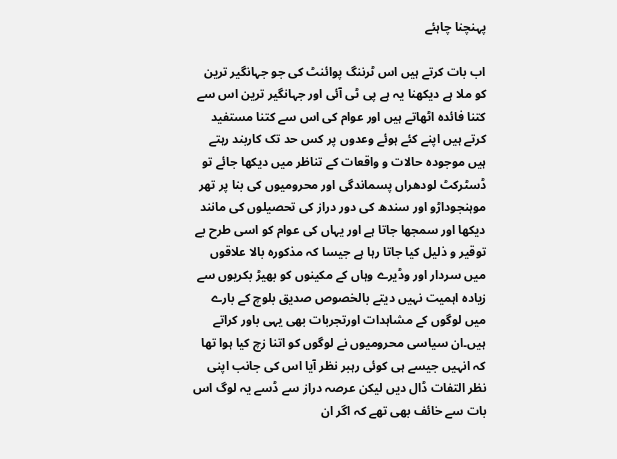پہنچنا چاہئے

اب بات کرتے ہیں اس ٹرننگ پوائنٹ کی جو جہانگیر ترین کو ملا ہے دیکھنا یہ ہے پی ٹی آئی اور جہانگیر ترین اس سے کتنا فائدہ اٹھاتے ہیں اور عوام کی اس سے کتنا مستفید کرتے ہیں اپنے کئے ہوئے وعدوں پر کس حد تک کاربند رہتے ہیں موجودہ حالات و واقعات کے تناظر میں دیکھا جائے تو ڈسٹرکٹ لودھراں پسماندگی اور محرومیوں کی بنا پر تھر موہنجوداڑو اور سندھ کی دور دراز کی تحصیلوں کی مانند دیکھا اور سمجھا جاتا ہے اور یہاں کی عوام کو اسی طرح بے توقیر و ذلیل کیا جاتا رہا ہے جیسا کہ مذکورہ بالا علاقوں میں سردار اور وڈیرے وہاں کے مکینوں کو بھیڑ بکریوں سے زیادہ اہمیت نہیں دیتے بالخصوص صدیق بلوچ کے بارے میں لوگوں کے مشاہدات اورتجربات بھی یہی باور کراتے ہیں۔ان سیاسی محرومیوں نے لوگوں کو اتنا زچ کیا ہوا تھا کہ انہیں جیسے ہی کوئی رہبر نظر آیا اس کی جانب اپنی نظر التفات ڈال دیں لیکن عرصہ دراز سے ڈسے یہ لوگ اس بات سے خائف بھی تھے کہ اگر ان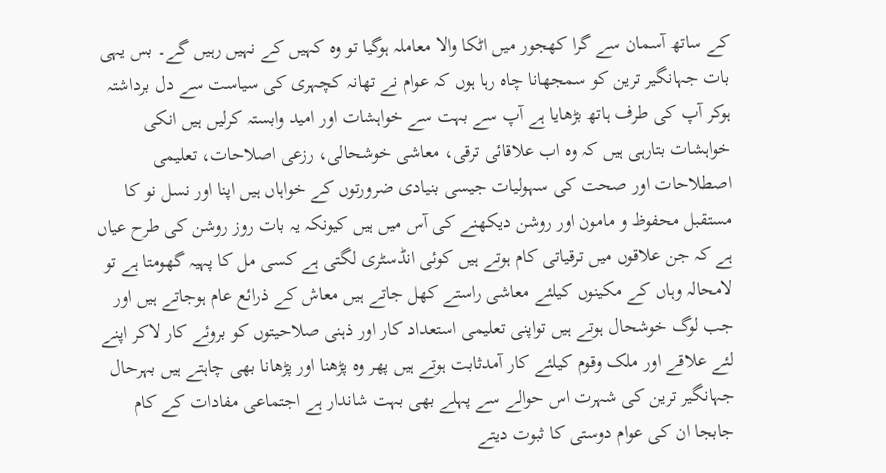کے ساتھ آسمان سے گرا کھجور میں اٹکا والا معاملہ ہوگیا تو وہ کہیں کے نہیں رہیں گے۔ بس یہی بات جہانگیر ترین کو سمجھانا چاہ رہا ہوں کہ عوام نے تھانہ کچہری کی سیاست سے دل برداشتہ ہوکر آپ کی طرف ہاتھ بڑھایا ہے آپ سے بہت سے خواہشات اور امید وابستہ کرلیں ہیں انکی خواہشات بتارہی ہیں کہ وہ اب علاقائی ترقی، معاشی خوشحالی، رزعی اصلاحات، تعلیمی اصطلاحات اور صحت کی سہولیات جیسی بنیادی ضرورتوں کے خواہاں ہیں اپنا اور نسل نو کا مستقبل محفوظ و مامون اور روشن دیکھنے کی آس میں ہیں کیونکہ یہ بات روز روشن کی طرح عیاں ہے کہ جن علاقوں میں ترقیاتی کام ہوتے ہیں کوئی انڈسٹری لگتی ہے کسی مل کا پہیہ گھومتا ہے تو لامحالہ وہاں کے مکینوں کیلئے معاشی راستے کھل جاتے ہیں معاش کے ذرائع عام ہوجاتے ہیں اور جب لوگ خوشحال ہوتے ہیں تواپنی تعلیمی استعداد کار اور ذہنی صلاحیتوں کو بروئے کار لاکر اپنے لئے علاقے اور ملک وقوم کیلئے کار آمدثابت ہوتے ہیں پھر وہ پڑھنا اور پڑھانا بھی چاہتے ہیں بہرحال جہانگیر ترین کی شہرت اس حوالے سے پہلے بھی بہت شاندار ہے اجتماعی مفادات کے کام جابجا ان کی عوام دوستی کا ثبوت دیتے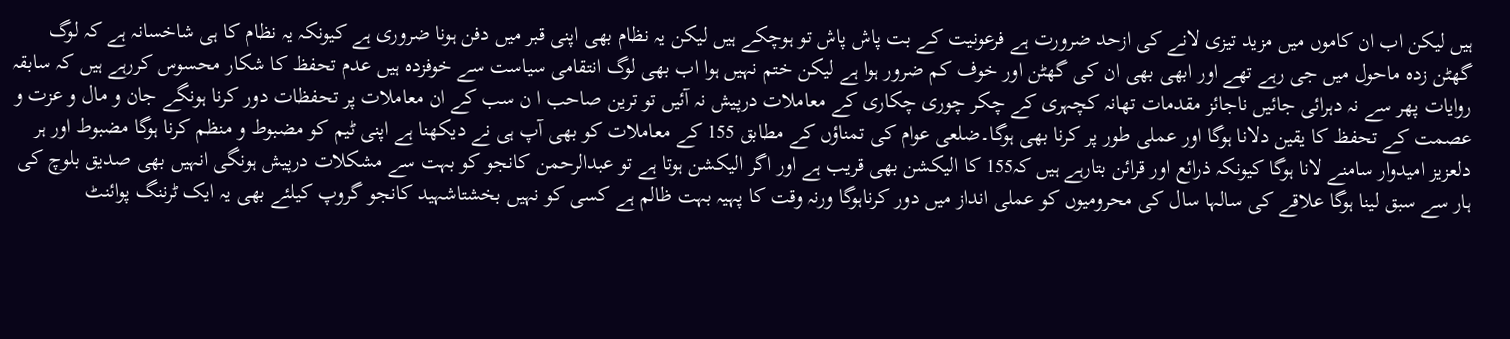ہیں لیکن اب ان کاموں میں مزید تیزی لانے کی ازحد ضرورت ہے فرعونیت کے بت پاش پاش تو ہوچکے ہیں لیکن یہ نظام بھی اپنی قبر میں دفن ہونا ضروری ہے کیونکہ یہ نظام کا ہی شاخسانہ ہے کہ لوگ گھٹن زدہ ماحول میں جی رہے تھے اور ابھی بھی ان کی گھٹن اور خوف کم ضرور ہوا ہے لیکن ختم نہیں ہوا اب بھی لوگ انتقامی سیاست سے خوفزدہ ہیں عدم تحفظ کا شکار محسوس کررہے ہیں کہ سابقہ روایات پھر سے نہ دہرائی جائیں ناجائز مقدمات تھانہ کچہری کے چکر چوری چکاری کے معاملات درپیش نہ آئیں تو ترین صاحب ا ن سب کے ان معاملات پر تحفظات دور کرنا ہونگے جان و مال و عزت و عصمت کے تحفظ کا یقین دلانا ہوگا اور عملی طور پر کرنا بھی ہوگا۔ضلعی عوام کی تمناؤں کے مطابق 155 کے معاملات کو بھی آپ ہی نے دیکھنا ہے اپنی ٹیم کو مضبوط و منظم کرنا ہوگا مضبوط اور ہر دلعزیز امیدوار سامنے لانا ہوگا کیونکہ ذرائع اور قرائن بتارہے ہیں کہ155 کا الیکشن بھی قریب ہے اور اگر الیکشن ہوتا ہے تو عبدالرحمن کانجو کو بہت سے مشکلات درپیش ہونگی انہیں بھی صدیق بلوچ کی ہار سے سبق لینا ہوگا علاقے کی سالہا سال کی محرومیوں کو عملی انداز میں دور کرناہوگا ورنہ وقت کا پہیہ بہت ظالم ہے کسی کو نہیں بخشتاشہید کانجو گروپ کیلئے بھی یہ ایک ٹرننگ پوائنٹ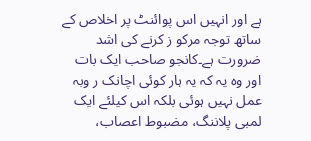ہے اور انہیں اس پوائنٹ پر اخلاص کے ساتھ توجہ مرکو ز کرنے کی اشد ضرورت ہے۔کانجو صاحب ایک بات اور وہ یہ کہ یہ ہار کوئی اچانک ر وبہ عمل نہیں ہوئی بلکہ اس کیلئے ایک لمبی پلاننگ، مضبوط اعصاب،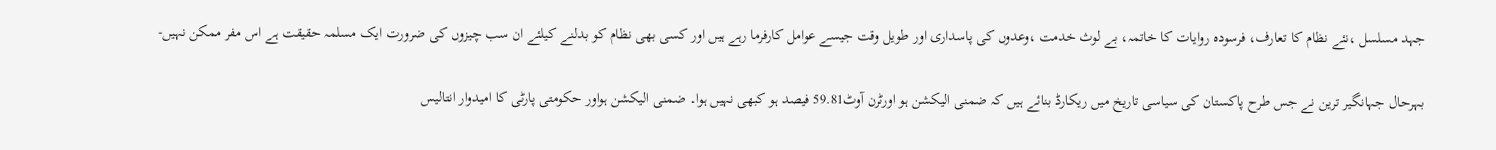جہد مسلسل ،نئے نظام کا تعارف، فرسودہ روایات کا خاتمہ، بے لوث خدمت ،وعدوں کی پاسداری اور طویل وقت جیسے عوامل کارفرما رہے ہیں اور کسی بھی نظام کو بدلنے کیلئے ان سب چیزوں کی ضرورت ایک مسلمہ حقیقت ہے اس مفر ممکن نہیں-

بہرحال جہانگیر ترین نے جس طرح پاکستان کی سیاسی تاریخ میں ریکارڈ بنائے ہیں کہ ضمنی الیکشن ہو اورٹرن آوٹ59.81 فیصد ہو کبھی نہیں ہوا۔ ضمنی الیکشن ہواور حکومتی پارٹی کا امیدوار انتالیس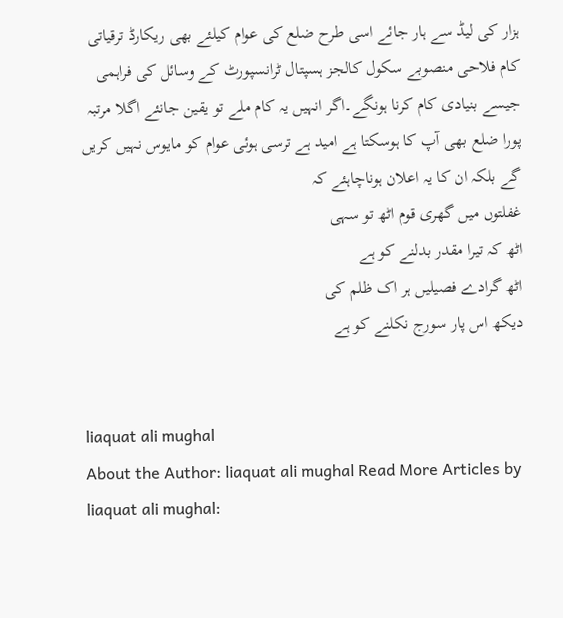ہزار کی لیڈ سے ہار جائے اسی طرح ضلع کی عوام کیلئے بھی ریکارڈ ترقیاتی کام فلاحی منصوبے سکول کالجز ہسپتال ٹرانسپورٹ کے وسائل کی فراہمی جیسے بنیادی کام کرنا ہونگے۔اگر انہیں یہ کام ملے تو یقین جانئے اگلا مرتبہ پورا ضلع بھی آپ کا ہوسکتا ہے امید ہے ترسی ہوئی عوام کو مایوس نہیں کریں گے بلکہ ان کا یہ اعلان ہوناچاہئے کہ
غفلتوں میں گھری قوم اٹھ تو سہی
اٹھ کہ تیرا مقدر بدلنے کو ہے
اٹھ گرادے فصیلیں ہر اک ظلم کی
دیکھ اس پار سورج نکلنے کو ہے


liaquat ali mughal
About the Author: liaquat ali mughal Read More Articles by liaquat ali mughal: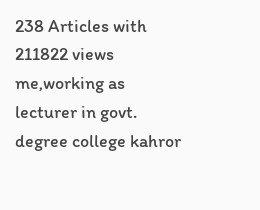238 Articles with 211822 views me,working as lecturer in govt. degree college kahror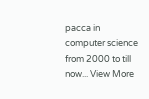pacca in computer science from 2000 to till now... View More